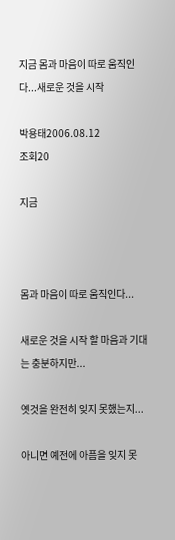지금 몸과 마음이 따로 움직인다...새로운 것을 시작

박용태2006.08.12
조회20

지금



몸과 마음이 따로 움직인다...

새로운 것을 시작 할 마음과 기대는 충분하지만...

옛것을 완전히 잊지 못했는지...

아니면 예전에 아픔을 잊지 못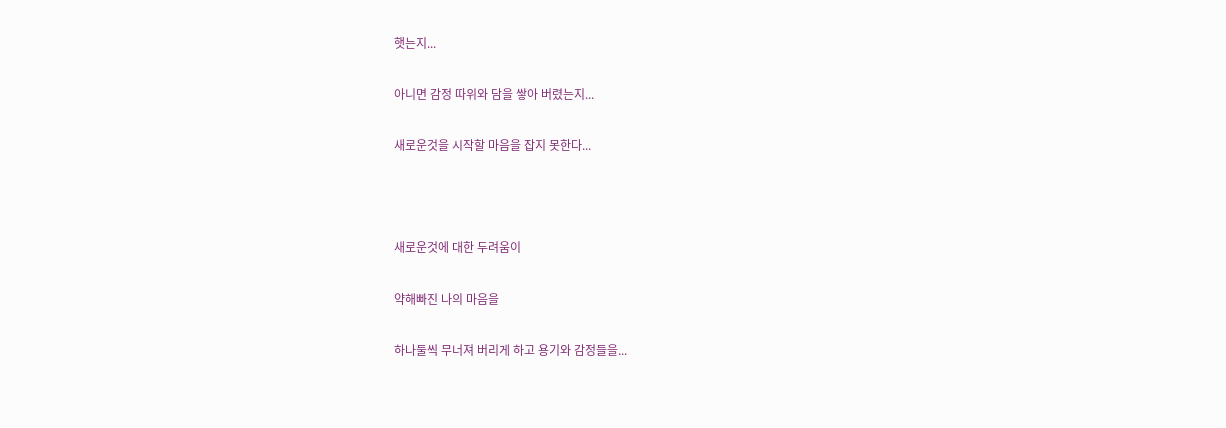햇는지...

아니면 감정 따위와 담을 쌓아 버렸는지...

새로운것을 시작할 마음을 잡지 못한다...



새로운것에 대한 두려움이

약해빠진 나의 마음을

하나둘씩 무너져 버리게 하고 용기와 감정들을...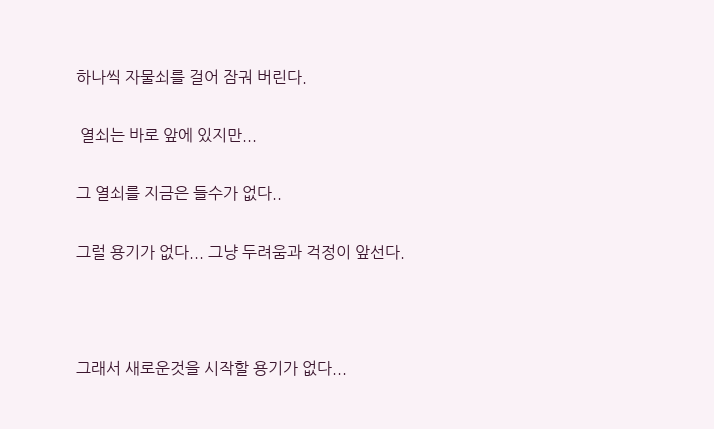하나씩 자물쇠를 걸어 잠궈 버린다.

 열쇠는 바로 앞에 있지만...

그 열쇠를 지금은 들수가 없다..

그럴 용기가 없다... 그냥 두려움과 걱정이 앞선다.



그래서 새로운것을 시작할 용기가 없다...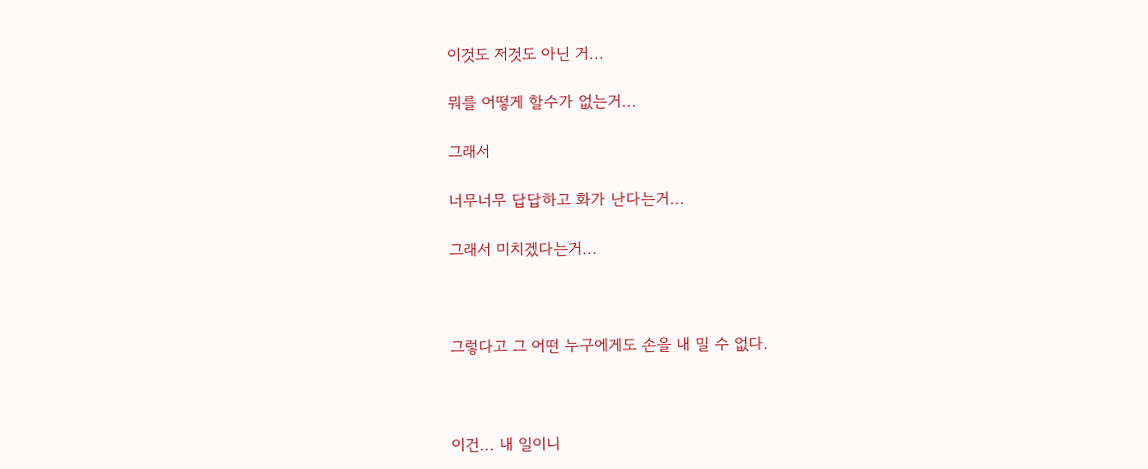이것도 저것도 아닌 거...

뭐를 어떻게 할수가 없는거...

그래서

너무너무 답답하고 화가 난다는거...

그래서 미치겠다는거...



그렇다고 그 어떤 누구에게도 손을 내 밀 수 없다.



이건... 내 일이니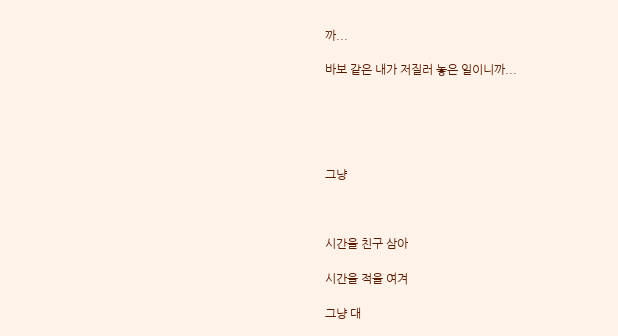까...

바보 같은 내가 저질러 놓은 일이니까...





그냥



시간을 친구 삼아

시간을 적을 여겨

그냥 대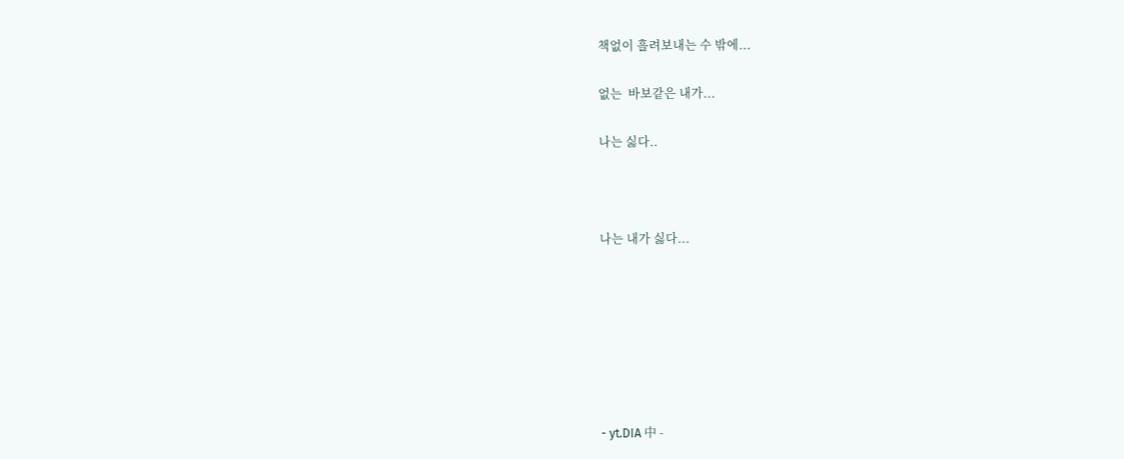책없이 흘려보내는 수 밖에...

없는  바보같은 내가...

나는 싫다..



나는 내가 싫다...







- yt.DIA 中 -